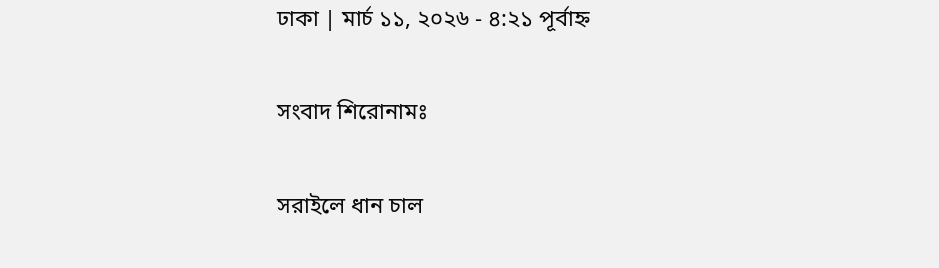ঢাকা | মার্চ ১১, ২০২৬ - ৪:২১ পূর্বাহ্ন

সংবাদ শিরোনামঃ

সরাইলে ধান চাল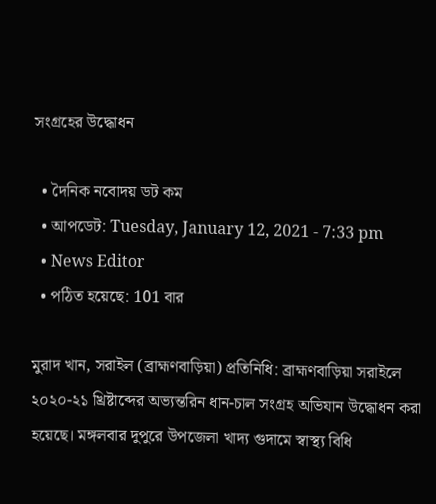সংগ্রহের উদ্ধোধন

  • দৈনিক নবোদয় ডট কম
  • আপডেট: Tuesday, January 12, 2021 - 7:33 pm
  • News Editor
  • পঠিত হয়েছে: 101 বার

মুরাদ খান, সরাইল (ব্রাহ্মণবাড়িয়া) প্রতিনিধি: ব্রাহ্মণবাড়িয়া সরাইলে ২০২০-২১ খ্রিষ্টাব্দের অভ্যন্তরিন ধান-চাল সংগ্রহ অভিযান উদ্ধোধন করা হয়েছে। মঙ্গলবার দুপুরে উপজেলা খাদ্য গুদামে স্বাস্থ্য বিধি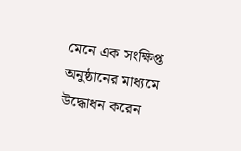মেনে এক সংক্ষিপ্ত অনুষ্ঠানের মাধ্যমে উদ্ধোধন করেন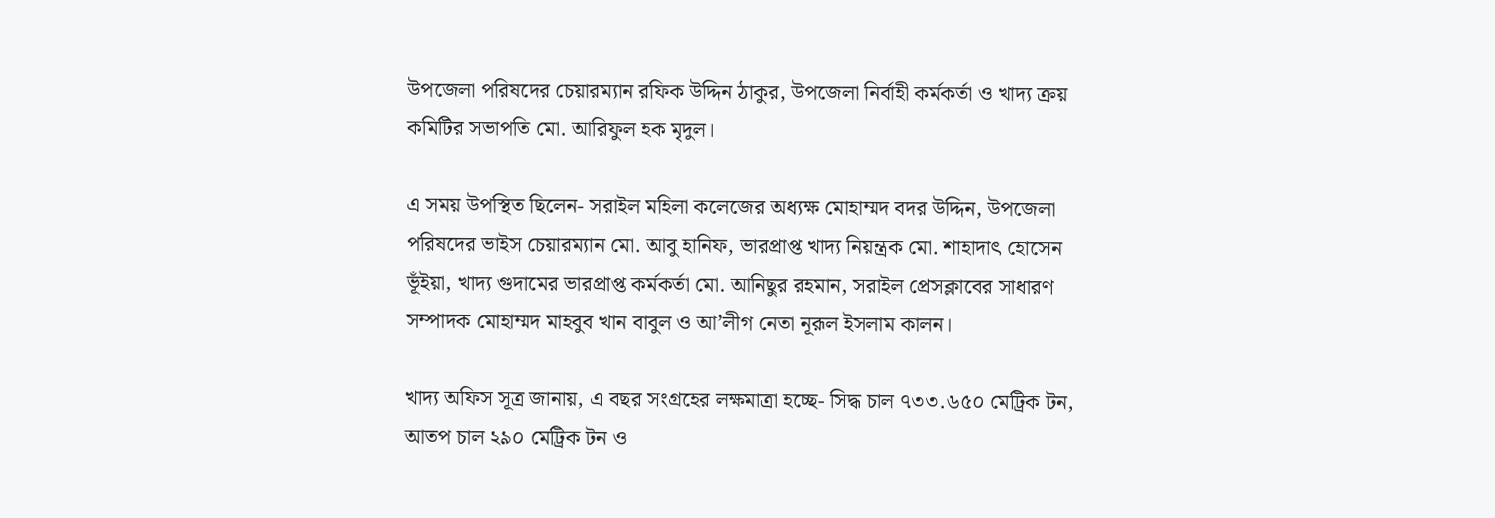উপজেলা পরিষদের চেয়ারম্যান রফিক উদ্দিন ঠাকুর, উপজেলা নির্বাহী কর্মকর্তা ও খাদ্য ক্রয় কমিটির সভাপতি মো. আরিফুল হক মৃদুল।

এ সময় উপস্থিত ছিলেন- সরাইল মহিলা কলেজের অধ্যক্ষ মোহাম্মদ বদর উদ্দিন, উপজেলা পরিষদের ভাইস চেয়ারম্যান মো. আবু হানিফ, ভারপ্রাপ্ত খাদ্য নিয়ন্ত্রক মো. শাহাদাৎ হোসেন ভূঁইয়া, খাদ্য গুদামের ভারপ্রাপ্ত কর্মকর্তা মো. আনিছুর রহমান, সরাইল প্রেসক্লাবের সাধারণ সম্পাদক মোহাম্মদ মাহবুব খান বাবুল ও আ’লীগ নেতা নূরূল ইসলাম কালন।

খাদ্য অফিস সূত্র জানায়, এ বছর সংগ্রহের লক্ষমাত্রা হচ্ছে- সিদ্ধ চাল ৭৩৩.৬৫০ মেট্রিক টন, আতপ চাল ২৯০ মেট্রিক টন ও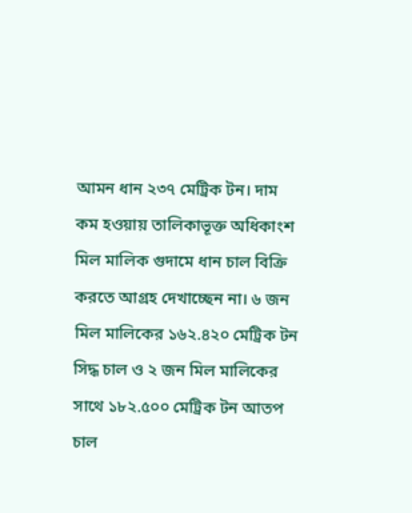আমন ধান ২৩৭ মেট্রিক টন। দাম কম হওয়ায় তালিকাভূক্ত অধিকাংশ মিল মালিক গুদামে ধান চাল বিক্রি করতে আগ্রহ দেখাচ্ছেন না। ৬ জন মিল মালিকের ১৬২.৪২০ মেট্রিক টন সিদ্ধ চাল ও ২ জন মিল মালিকের সাথে ১৮২.৫০০ মেট্রিক টন আতপ চাল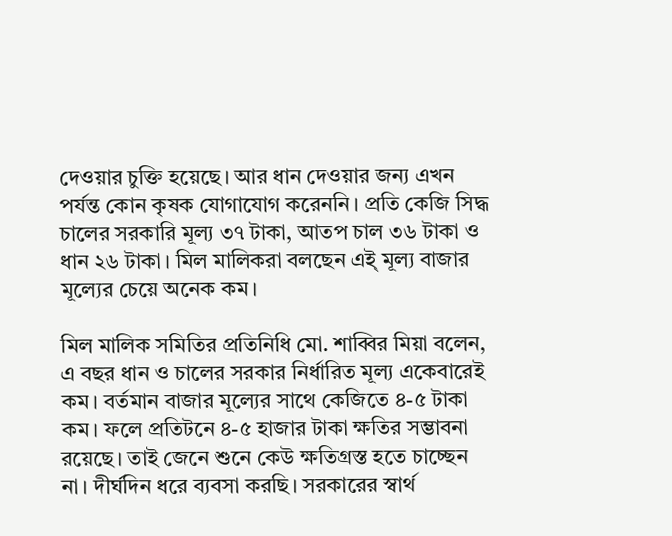দেওয়ার চুক্তি হয়েছে। আর ধান দেওয়ার জন্য এখন পর্যন্ত কোন কৃষক যোগাযোগ করেননি। প্রতি কেজি সিদ্ধ চালের সরকারি মূল্য ৩৭ টাকা, আতপ চাল ৩৬ টাকা ও ধান ২৬ টাকা। মিল মালিকরা বলছেন এই্ মূল্য বাজার মূল্যের চেয়ে অনেক কম।

মিল মালিক সমিতির প্রতিনিধি মো. শাব্বির মিয়া বলেন, এ বছর ধান ও চালের সরকার নির্ধারিত মূল্য একেবারেই কম। বর্তমান বাজার মূল্যের সাথে কেজিতে ৪-৫ টাকা কম। ফলে প্রতিটনে ৪-৫ হাজার টাকা ক্ষতির সম্ভাবনা রয়েছে। তাই জেনে শুনে কেউ ক্ষতিগ্রস্ত হতে চাচ্ছেন না। দীর্ঘদিন ধরে ব্যবসা করছি। সরকারের স্বার্থ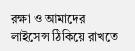রক্ষা ও আমাদের লাইসেন্স ঠিকিয়ে রাখতে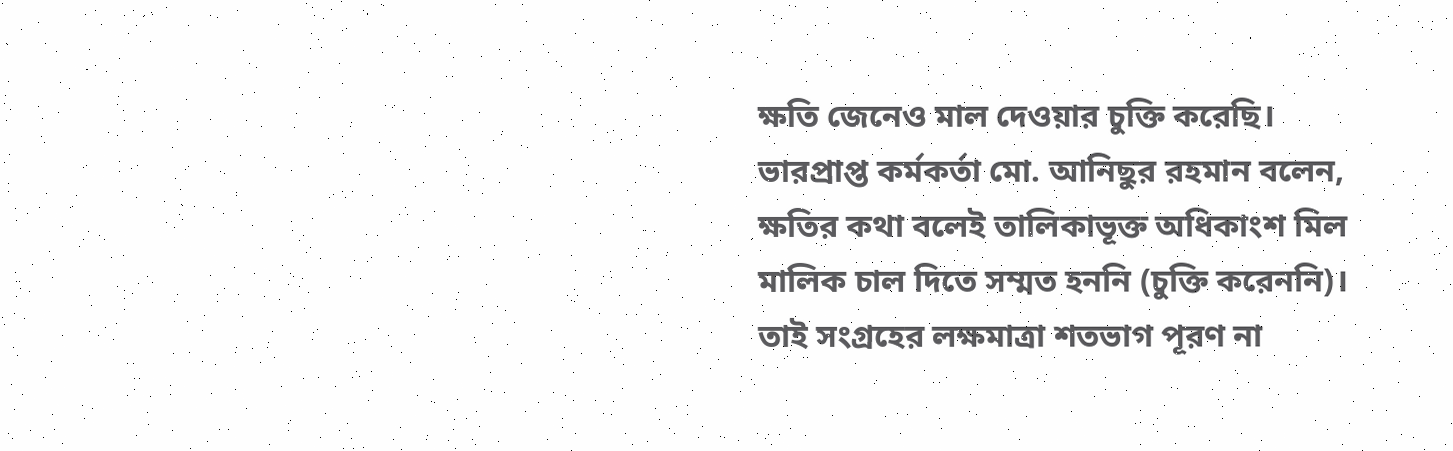ক্ষতি জেনেও মাল দেওয়ার চুক্তি করেছি। ভারপ্রাপ্ত কর্মকর্তা মো. আনিছুর রহমান বলেন, ক্ষতির কথা বলেই তালিকাভূক্ত অধিকাংশ মিল মালিক চাল দিতে সম্মত হননি (চুক্তি করেননি)। তাই সংগ্রহের লক্ষমাত্রা শতভাগ পূরণ না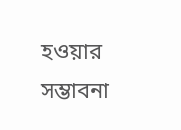হওয়ার সম্ভাবনা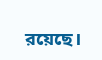রয়েছে।